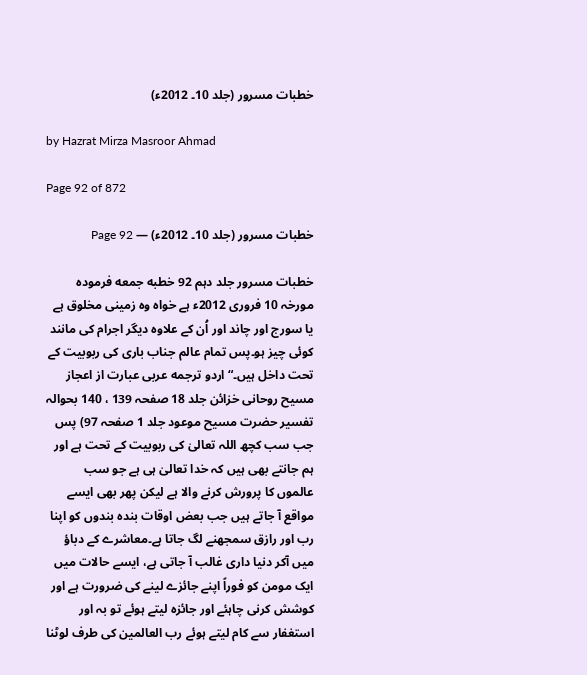خطبات مسرور (جلد 10۔ 2012ء)

by Hazrat Mirza Masroor Ahmad

Page 92 of 872

خطبات مسرور (جلد 10۔ 2012ء) — Page 92

خطبات مسرور جلد دہم 92 خطبه جمعه فرمودہ مورخہ 10 فروری 2012ء ہے خواہ وہ زمینی مخلوق ہے یا سورج اور چاند اور اُن کے علاوہ دیگر اجرام کی مانند کوئی چیز ہو۔پس تمام عالم جناب باری کی ربوبیت کے تحت داخل ہیں۔“ اردو ترجمه عربی عبارت از اعجاز مسیح روحانی خزائن جلد 18 صفحہ 139 ، 140 بحوالہ تفسیر حضرت مسیح موعود جلد 1 صفحہ 97) پس جب سب کچھ اللہ تعالیٰ کی ربوبیت کے تحت ہے اور ہم جانتے بھی ہیں کہ خدا تعالیٰ ہی ہے جو سب عالموں کا پرورش کرنے والا ہے لیکن پھر بھی ایسے مواقع آ جاتے ہیں جب بعض اوقات بندہ بندوں کو اپنا رب اور رازق سمجھنے لگ جاتا ہے۔معاشرے کے دباؤ میں آکر دنیا داری غالب آ جاتی ہے، ایسے حالات میں ایک مومن کو فوراً اپنے جائزے لینے کی ضرورت ہے اور کوشش کرنی چاہئے اور جائزہ لیتے ہوئے تو بہ اور استغفار سے کام لیتے ہوئے رب العالمین کی طرف لوٹنا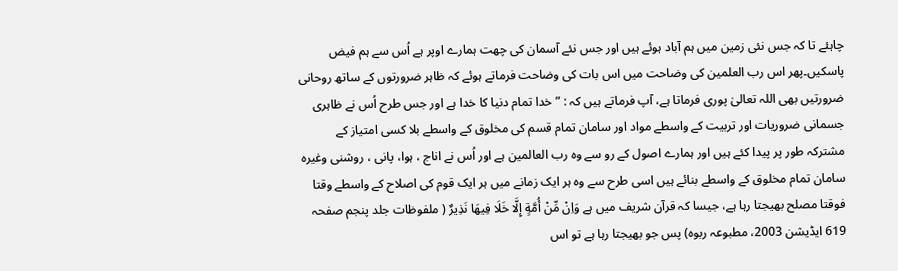چاہئے تا کہ جس نئی زمین میں ہم آباد ہوئے ہیں اور جس نئے آسمان کی چھت ہمارے اوپر ہے اُس سے ہم فیض پاسکیں۔پھر اس رب العلمین کی وضاحت میں اس بات کی وضاحت فرماتے ہوئے کہ ظاہر ضرورتوں کے ساتھ روحانی ضرورتیں بھی اللہ تعالیٰ پوری فرماتا ہے، آپ فرماتے ہیں کہ : ” خدا تمام دنیا کا خدا ہے اور جس طرح اُس نے ظاہری جسمانی ضروریات اور تربیت کے واسطے مواد اور سامان تمام قسم کی مخلوق کے واسطے بلا کسی امتیاز کے مشترکہ طور پر پیدا کئے ہیں اور ہمارے اصول کے رو سے وہ رب العالمین ہے اور اُس نے اناج ، ہوا، پانی ، روشنی وغیرہ سامان تمام مخلوق کے واسطے بنائے ہیں اسی طرح سے وہ ہر ایک زمانے میں ہر ایک قوم کی اصلاح کے واسطے وقتا فوقتا مصلح بھیجتا رہا ہے، جیسا کہ قرآن شریف میں ہے وَاِنْ مِّنْ أُمَّةٍ إِلَّا خَلَا فِيهَا نَذِيرٌ ( ملفوظات جلد پنجم صفحہ 619 ایڈیشن 2003، مطبوعہ ربوہ) پس جو بھیجتا رہا ہے تو اس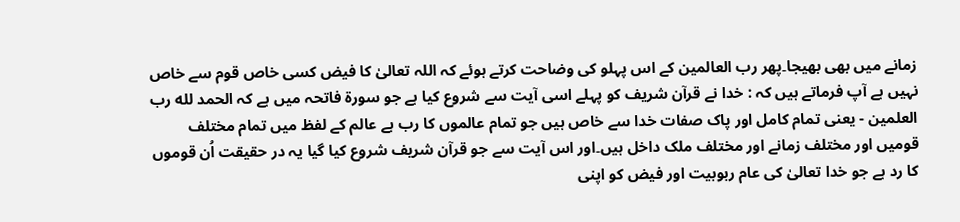زمانے میں بھی بھیجا۔پھر رب العالمین کے اس پہلو کی وضاحت کرتے ہوئے کہ اللہ تعالیٰ کا فیض کسی خاص قوم سے خاص نہیں ہے آپ فرماتے ہیں کہ : خدا نے قرآن شریف کو پہلے اسی آیت سے شروع کیا ہے جو سورۃ فاتحہ میں ہے کہ الحمد لله رب العلمين - یعنی تمام کامل اور پاک صفات خدا سے خاص ہیں جو تمام عالموں کا رب ہے عالم کے لفظ میں تمام مختلف قومیں اور مختلف زمانے اور مختلف ملک داخل ہیں۔اور اس آیت سے جو قرآن شریف شروع کیا گیا یہ در حقیقت اُن قوموں کا رد ہے جو خدا تعالیٰ کی عام ربوبیت اور فیض کو اپنی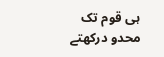ہی قوم تک محدو درکھتے